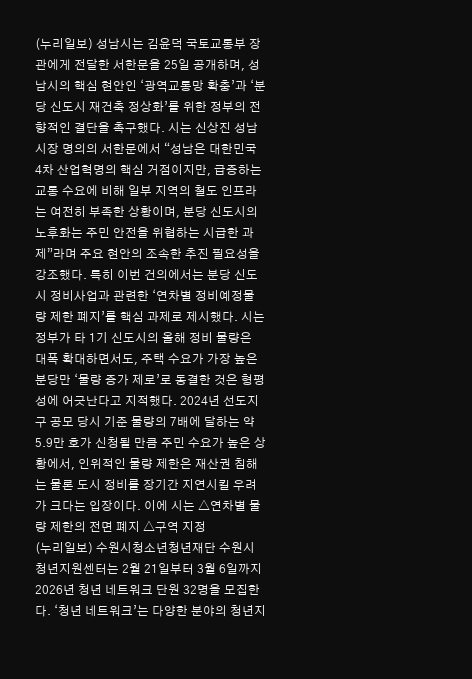(누리일보) 성남시는 김윤덕 국토교통부 장관에게 전달한 서한문을 25일 공개하며, 성남시의 핵심 현안인 ‘광역교통망 확충’과 ‘분당 신도시 재건축 정상화’를 위한 정부의 전향적인 결단을 촉구했다. 시는 신상진 성남시장 명의의 서한문에서 “성남은 대한민국 4차 산업혁명의 핵심 거점이지만, 급증하는 교통 수요에 비해 일부 지역의 철도 인프라는 여전히 부족한 상황이며, 분당 신도시의 노후화는 주민 안전을 위협하는 시급한 과제”라며 주요 현안의 조속한 추진 필요성을 강조했다. 특히 이번 건의에서는 분당 신도시 정비사업과 관련한 ‘연차별 정비예정물량 제한 폐지’를 핵심 과제로 제시했다. 시는 정부가 타 1기 신도시의 올해 정비 물량은 대폭 확대하면서도, 주택 수요가 가장 높은 분당만 ‘물량 증가 제로’로 동결한 것은 형평성에 어긋난다고 지적했다. 2024년 선도지구 공모 당시 기준 물량의 7배에 달하는 약 5.9만 호가 신청될 만큼 주민 수요가 높은 상황에서, 인위적인 물량 제한은 재산권 침해는 물론 도시 정비를 장기간 지연시킬 우려가 크다는 입장이다. 이에 시는 △연차별 물량 제한의 전면 폐지 △구역 지정
(누리일보) 수원시청소년청년재단 수원시청년지원센터는 2월 21일부터 3월 6일까지 2026년 청년 네트워크 단원 32명을 모집한다. ‘청년 네트워크’는 다양한 분야의 청년지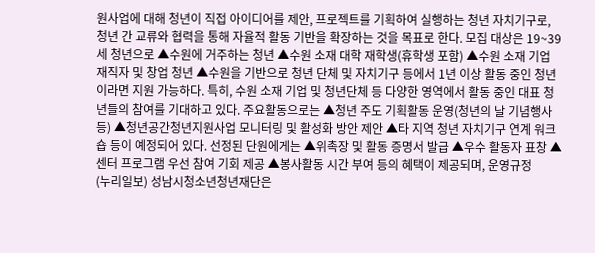원사업에 대해 청년이 직접 아이디어를 제안, 프로젝트를 기획하여 실행하는 청년 자치기구로, 청년 간 교류와 협력을 통해 자율적 활동 기반을 확장하는 것을 목표로 한다. 모집 대상은 19~39세 청년으로 ▲수원에 거주하는 청년 ▲수원 소재 대학 재학생(휴학생 포함) ▲수원 소재 기업 재직자 및 창업 청년 ▲수원을 기반으로 청년 단체 및 자치기구 등에서 1년 이상 활동 중인 청년이라면 지원 가능하다. 특히, 수원 소재 기업 및 청년단체 등 다양한 영역에서 활동 중인 대표 청년들의 참여를 기대하고 있다. 주요활동으로는 ▲청년 주도 기획활동 운영(청년의 날 기념행사 등) ▲청년공간청년지원사업 모니터링 및 활성화 방안 제안 ▲타 지역 청년 자치기구 연계 워크숍 등이 예정되어 있다. 선정된 단원에게는 ▲위촉장 및 활동 증명서 발급 ▲우수 활동자 표창 ▲센터 프로그램 우선 참여 기회 제공 ▲봉사활동 시간 부여 등의 혜택이 제공되며, 운영규정
(누리일보) 성남시청소년청년재단은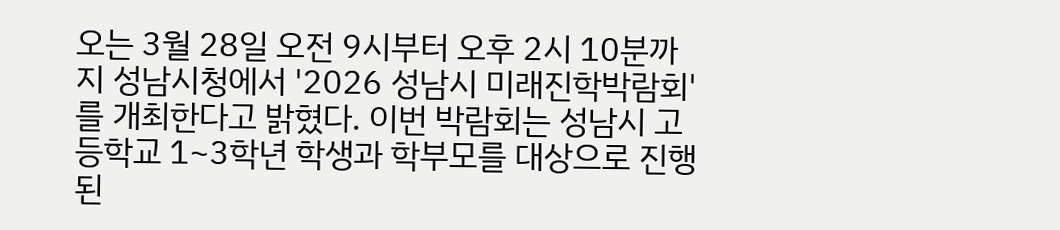오는 3월 28일 오전 9시부터 오후 2시 10분까지 성남시청에서 '2026 성남시 미래진학박람회'를 개최한다고 밝혔다. 이번 박람회는 성남시 고등학교 1~3학년 학생과 학부모를 대상으로 진행된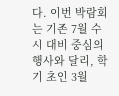다. 이번 박람회는 기존 7월 수시 대비 중심의 행사와 달리, 학기 초인 3월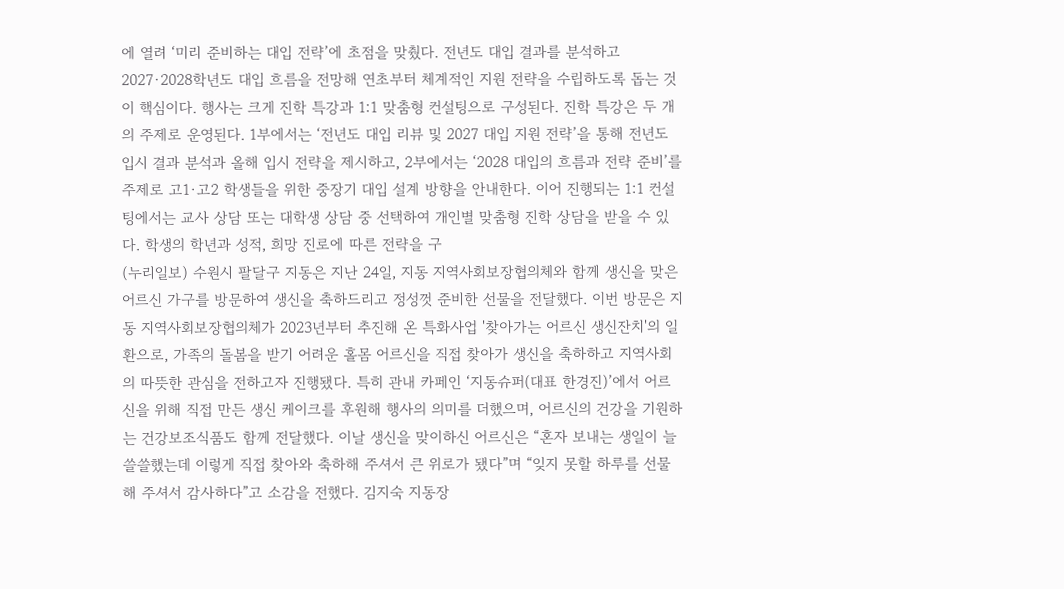에 열려 ‘미리 준비하는 대입 전략’에 초점을 맞췄다. 전년도 대입 결과를 분석하고 2027·2028학년도 대입 흐름을 전망해 연초부터 체계적인 지원 전략을 수립하도록 돕는 것이 핵심이다. 행사는 크게 진학 특강과 1:1 맞춤형 컨설팅으로 구성된다. 진학 특강은 두 개의 주제로 운영된다. 1부에서는 ‘전년도 대입 리뷰 및 2027 대입 지원 전략’을 통해 전년도 입시 결과 분석과 올해 입시 전략을 제시하고, 2부에서는 ‘2028 대입의 흐름과 전략 준비’를 주제로 고1·고2 학생들을 위한 중장기 대입 설계 방향을 안내한다. 이어 진행되는 1:1 컨설팅에서는 교사 상담 또는 대학생 상담 중 선택하여 개인별 맞춤형 진학 상담을 받을 수 있다. 학생의 학년과 성적, 희망 진로에 따른 전략을 구
(누리일보) 수원시 팔달구 지동은 지난 24일, 지동 지역사회보장협의체와 함께 생신을 맞은 어르신 가구를 방문하여 생신을 축하드리고 정성껏 준비한 선물을 전달했다. 이번 방문은 지동 지역사회보장협의체가 2023년부터 추진해 온 특화사업 '찾아가는 어르신 생신잔치'의 일환으로, 가족의 돌봄을 받기 어려운 홀몸 어르신을 직접 찾아가 생신을 축하하고 지역사회의 따뜻한 관심을 전하고자 진행됐다. 특히 관내 카페인 ‘지동슈퍼(대표 한경진)’에서 어르신을 위해 직접 만든 생신 케이크를 후원해 행사의 의미를 더했으며, 어르신의 건강을 기원하는 건강보조식품도 함께 전달했다. 이날 생신을 맞이하신 어르신은 “혼자 보내는 생일이 늘 쓸쓸했는데 이렇게 직접 찾아와 축하해 주셔서 큰 위로가 됐다”며 “잊지 못할 하루를 선물해 주셔서 감사하다”고 소감을 전했다. 김지숙 지동장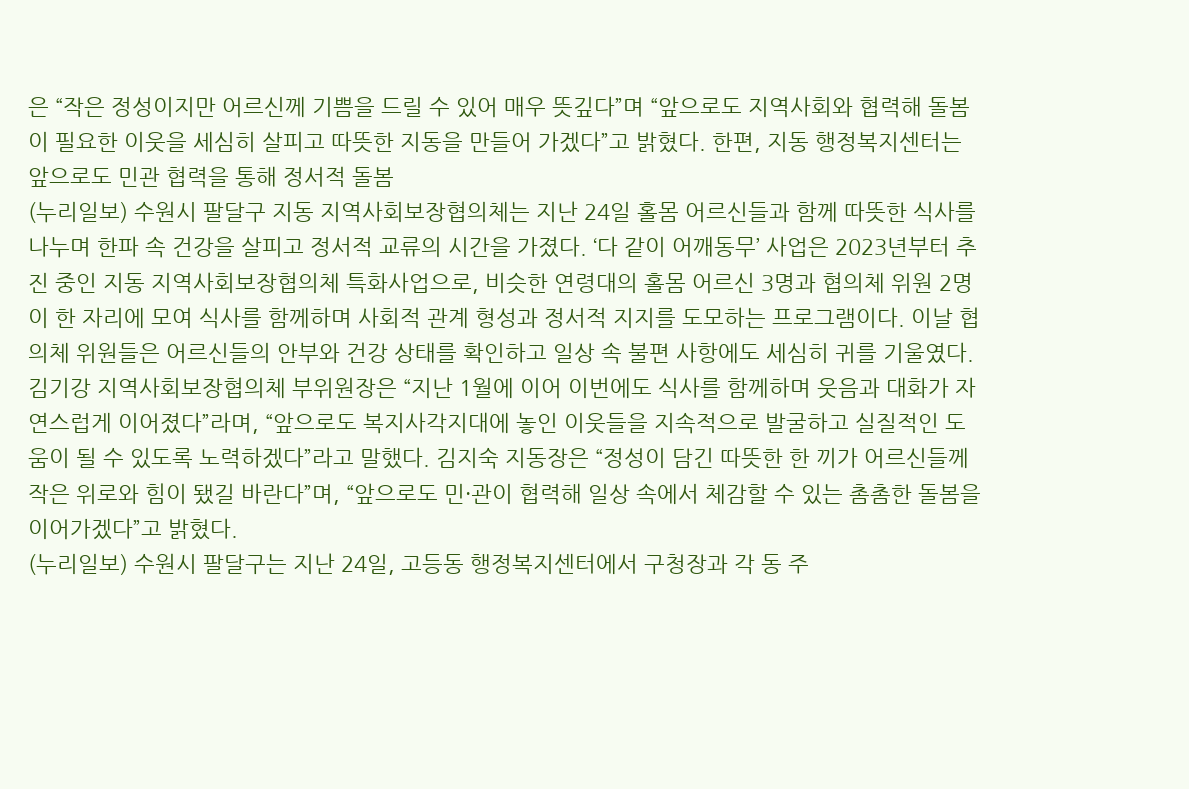은 “작은 정성이지만 어르신께 기쁨을 드릴 수 있어 매우 뜻깊다”며 “앞으로도 지역사회와 협력해 돌봄이 필요한 이웃을 세심히 살피고 따뜻한 지동을 만들어 가겠다”고 밝혔다. 한편, 지동 행정복지센터는 앞으로도 민관 협력을 통해 정서적 돌봄
(누리일보) 수원시 팔달구 지동 지역사회보장협의체는 지난 24일 홀몸 어르신들과 함께 따뜻한 식사를 나누며 한파 속 건강을 살피고 정서적 교류의 시간을 가졌다. ‘다 같이 어깨동무’ 사업은 2023년부터 추진 중인 지동 지역사회보장협의체 특화사업으로, 비슷한 연령대의 홀몸 어르신 3명과 협의체 위원 2명이 한 자리에 모여 식사를 함께하며 사회적 관계 형성과 정서적 지지를 도모하는 프로그램이다. 이날 협의체 위원들은 어르신들의 안부와 건강 상태를 확인하고 일상 속 불편 사항에도 세심히 귀를 기울였다. 김기강 지역사회보장협의체 부위원장은 “지난 1월에 이어 이번에도 식사를 함께하며 웃음과 대화가 자연스럽게 이어졌다”라며, “앞으로도 복지사각지대에 놓인 이웃들을 지속적으로 발굴하고 실질적인 도움이 될 수 있도록 노력하겠다”라고 말했다. 김지숙 지동장은 “정성이 담긴 따뜻한 한 끼가 어르신들께 작은 위로와 힘이 됐길 바란다”며, “앞으로도 민·관이 협력해 일상 속에서 체감할 수 있는 촘촘한 돌봄을 이어가겠다”고 밝혔다.
(누리일보) 수원시 팔달구는 지난 24일, 고등동 행정복지센터에서 구청장과 각 동 주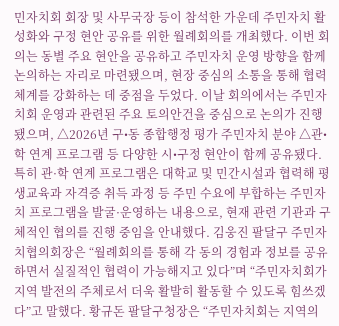민자치회 회장 및 사무국장 등이 참석한 가운데 주민자치 활성화와 구정 현안 공유를 위한 월례회의를 개최했다. 이번 회의는 동별 주요 현안을 공유하고 주민자치 운영 방향을 함께 논의하는 자리로 마련됐으며, 현장 중심의 소통을 통해 협력체계를 강화하는 데 중점을 두었다. 이날 회의에서는 주민자치회 운영과 관련된 주요 토의안건을 중심으로 논의가 진행됐으며, △2026년 구•동 종합행정 평가 주민자치 분야 △관•학 연계 프로그램 등 다양한 시•구정 현안이 함께 공유됐다. 특히 관·학 연계 프로그램은 대학교 및 민간시설과 협력해 평생교육과 자격증 취득 과정 등 주민 수요에 부합하는 주민자치 프로그램을 발굴·운영하는 내용으로, 현재 관련 기관과 구체적인 협의를 진행 중임을 안내했다. 김웅진 팔달구 주민자치협의회장은 “월례회의를 통해 각 동의 경험과 정보를 공유하면서 실질적인 협력이 가능해지고 있다”며 “주민자치회가 지역 발전의 주체로서 더욱 활발히 활동할 수 있도록 힘쓰겠다”고 말했다. 황규돈 팔달구청장은 “주민자치회는 지역의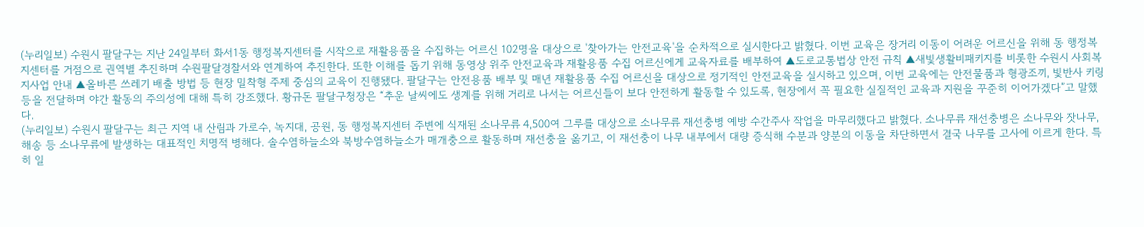(누리일보) 수원시 팔달구는 지난 24일부터 화서1동 행정복지센터를 시작으로 재활용품을 수집하는 어르신 102명을 대상으로 '찾아가는 안전교육'을 순차적으로 실시한다고 밝혔다. 이번 교육은 장거리 이동이 어려운 어르신을 위해 동 행정복지센터를 거점으로 권역별 추진하며 수원팔달경찰서와 연계하여 추진한다. 또한 이해를 돕기 위해 동영상 위주 안전교육과 재활용품 수집 어르신에게 교육자료를 배부하여 ▲도로교통법상 안전 규칙 ▲새빛생활비패키지를 비롯한 수원시 사회복지사업 안내 ▲올바른 쓰레기 배출 방법 등 현장 밀착형 주제 중심의 교육이 진행됐다. 팔달구는 안전용품 배부 및 매년 재활용품 수집 어르신을 대상으로 정기적인 안전교육을 실시하고 있으며, 이번 교육에는 안전물품과 형광조끼, 빛반사 키링 등을 전달하며 야간 활동의 주의성에 대해 특히 강조했다. 황규돈 팔달구청장은 “추운 날씨에도 생계를 위해 거리로 나서는 어르신들이 보다 안전하게 활동할 수 있도록, 현장에서 꼭 필요한 실질적인 교육과 지원을 꾸준히 이어가겠다”고 말했다.
(누리일보) 수원시 팔달구는 최근 지역 내 산림과 가로수, 녹지대, 공원, 동 행정복지센터 주변에 식재된 소나무류 4,500여 그루를 대상으로 소나무류 재선충병 예방 수간주사 작업을 마무리했다고 밝혔다. 소나무류 재선충병은 소나무와 잣나무, 해송 등 소나무류에 발생하는 대표적인 치명적 병해다. 솔수염하늘소와 북방수염하늘소가 매개충으로 활동하며 재선충을 옮기고, 이 재선충이 나무 내부에서 대량 증식해 수분과 양분의 이동을 차단하면서 결국 나무를 고사에 이르게 한다. 특히 일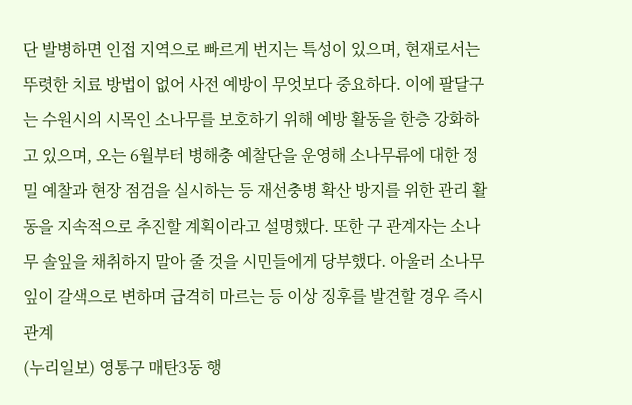단 발병하면 인접 지역으로 빠르게 번지는 특성이 있으며, 현재로서는 뚜렷한 치료 방법이 없어 사전 예방이 무엇보다 중요하다. 이에 팔달구는 수원시의 시목인 소나무를 보호하기 위해 예방 활동을 한층 강화하고 있으며, 오는 6월부터 병해충 예찰단을 운영해 소나무류에 대한 정밀 예찰과 현장 점검을 실시하는 등 재선충병 확산 방지를 위한 관리 활동을 지속적으로 추진할 계획이라고 설명했다. 또한 구 관계자는 소나무 솔잎을 채취하지 말아 줄 것을 시민들에게 당부했다. 아울러 소나무 잎이 갈색으로 변하며 급격히 마르는 등 이상 징후를 발견할 경우 즉시 관계
(누리일보) 영통구 매탄3동 행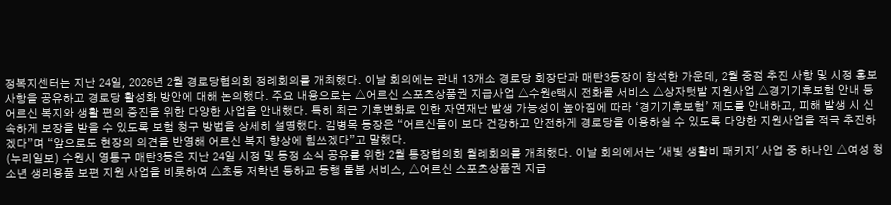정복지센터는 지난 24일, 2026년 2월 경로당협의회 정례회의를 개최했다. 이날 회의에는 관내 13개소 경로당 회장단과 매탄3동장이 참석한 가운데, 2월 중점 추진 사항 및 시정 홍보 사항을 공유하고 경로당 활성화 방안에 대해 논의했다. 주요 내용으로는 △어르신 스포츠상품권 지급사업 △수원e택시 전화콜 서비스 △상자텃밭 지원사업 △경기기후보험 안내 등 어르신 복지와 생활 편의 증진을 위한 다양한 사업을 안내했다. 특히 최근 기후변화로 인한 자연재난 발생 가능성이 높아짐에 따라 ‘경기기후보험’ 제도를 안내하고, 피해 발생 시 신속하게 보장을 받을 수 있도록 보험 청구 방법을 상세히 설명했다. 김병목 동장은 “어르신들이 보다 건강하고 안전하게 경로당을 이용하실 수 있도록 다양한 지원사업을 적극 추진하겠다”며 “앞으로도 현장의 의견을 반영해 어르신 복지 향상에 힘쓰겠다”고 말했다.
(누리일보) 수원시 영통구 매탄3동은 지난 24일 시정 및 동정 소식 공유를 위한 2월 통장협의회 월례회의를 개최했다. 이날 회의에서는 '새빛 생활비 패키지' 사업 중 하나인 △여성 청소년 생리용품 보편 지원 사업을 비롯하여 △초등 저학년 등하교 동행 돌봄 서비스, △어르신 스포츠상품권 지급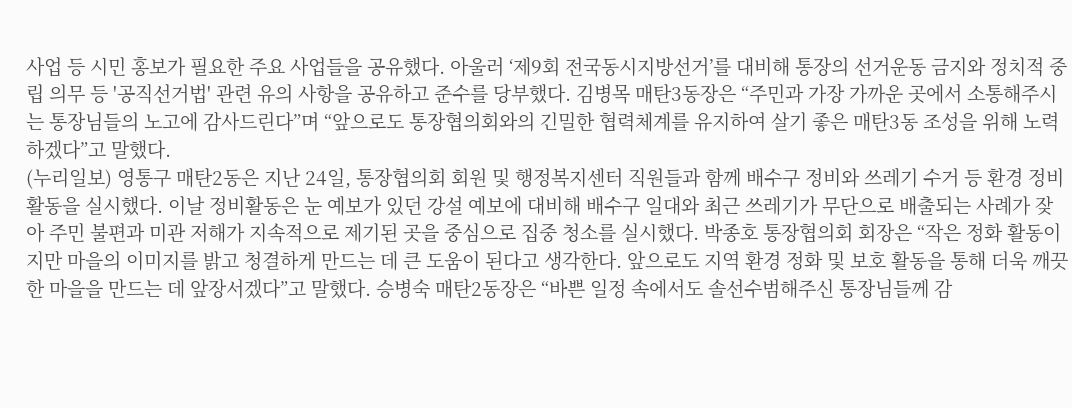사업 등 시민 홍보가 필요한 주요 사업들을 공유했다. 아울러 ‘제9회 전국동시지방선거’를 대비해 통장의 선거운동 금지와 정치적 중립 의무 등 '공직선거법' 관련 유의 사항을 공유하고 준수를 당부했다. 김병목 매탄3동장은 “주민과 가장 가까운 곳에서 소통해주시는 통장님들의 노고에 감사드린다”며 “앞으로도 통장협의회와의 긴밀한 협력체계를 유지하여 살기 좋은 매탄3동 조성을 위해 노력하겠다”고 말했다.
(누리일보) 영통구 매탄2동은 지난 24일, 통장협의회 회원 및 행정복지센터 직원들과 함께 배수구 정비와 쓰레기 수거 등 환경 정비 활동을 실시했다. 이날 정비활동은 눈 예보가 있던 강설 예보에 대비해 배수구 일대와 최근 쓰레기가 무단으로 배출되는 사례가 잦아 주민 불편과 미관 저해가 지속적으로 제기된 곳을 중심으로 집중 청소를 실시했다. 박종호 통장협의회 회장은 “작은 정화 활동이지만 마을의 이미지를 밝고 청결하게 만드는 데 큰 도움이 된다고 생각한다. 앞으로도 지역 환경 정화 및 보호 활동을 통해 더욱 깨끗한 마을을 만드는 데 앞장서겠다”고 말했다. 승병숙 매탄2동장은 “바쁜 일정 속에서도 솔선수범해주신 통장님들께 감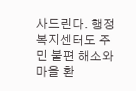사드린다. 행정복지센터도 주민 불편 해소와 마을 환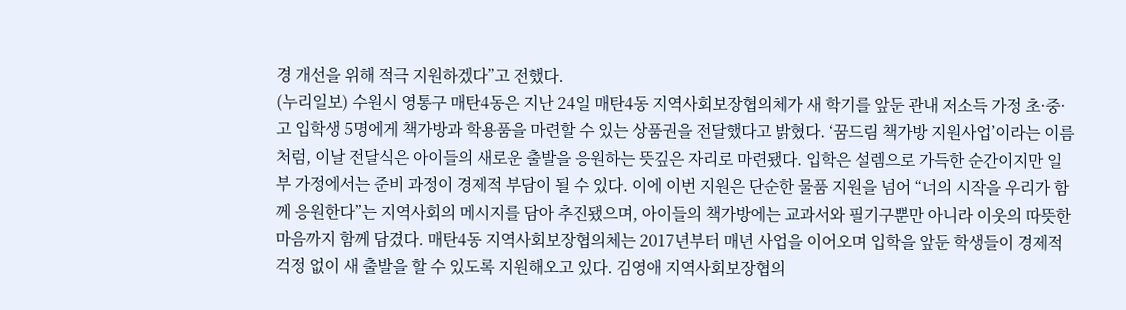경 개선을 위해 적극 지원하겠다”고 전했다.
(누리일보) 수원시 영통구 매탄4동은 지난 24일 매탄4동 지역사회보장협의체가 새 학기를 앞둔 관내 저소득 가정 초·중·고 입학생 5명에게 책가방과 학용품을 마련할 수 있는 상품권을 전달했다고 밝혔다. ‘꿈드림 책가방 지원사업’이라는 이름처럼, 이날 전달식은 아이들의 새로운 출발을 응원하는 뜻깊은 자리로 마련됐다. 입학은 설렘으로 가득한 순간이지만 일부 가정에서는 준비 과정이 경제적 부담이 될 수 있다. 이에 이번 지원은 단순한 물품 지원을 넘어 “너의 시작을 우리가 함께 응원한다”는 지역사회의 메시지를 담아 추진됐으며, 아이들의 책가방에는 교과서와 필기구뿐만 아니라 이웃의 따뜻한 마음까지 함께 담겼다. 매탄4동 지역사회보장협의체는 2017년부터 매년 사업을 이어오며 입학을 앞둔 학생들이 경제적 걱정 없이 새 출발을 할 수 있도록 지원해오고 있다. 김영애 지역사회보장협의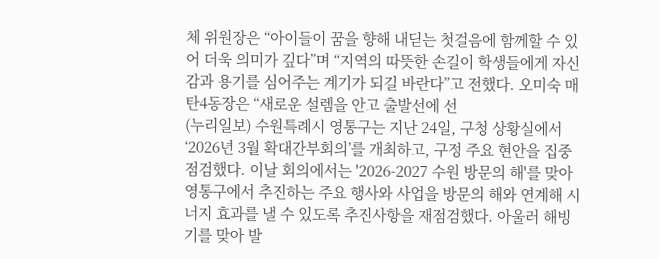체 위원장은 “아이들이 꿈을 향해 내딛는 첫걸음에 함께할 수 있어 더욱 의미가 깊다”며 “지역의 따뜻한 손길이 학생들에게 자신감과 용기를 심어주는 계기가 되길 바란다”고 전했다. 오미숙 매탄4동장은 “새로운 설렘을 안고 출발선에 선
(누리일보) 수원특례시 영통구는 지난 24일, 구청 상황실에서 ‘2026년 3월 확대간부회의’를 개최하고, 구정 주요 현안을 집중 점검했다. 이날 회의에서는 '2026-2027 수원 방문의 해'를 맞아 영통구에서 추진하는 주요 행사와 사업을 방문의 해와 연계해 시너지 효과를 낼 수 있도록 추진사항을 재점검했다. 아울러 해빙기를 맞아 발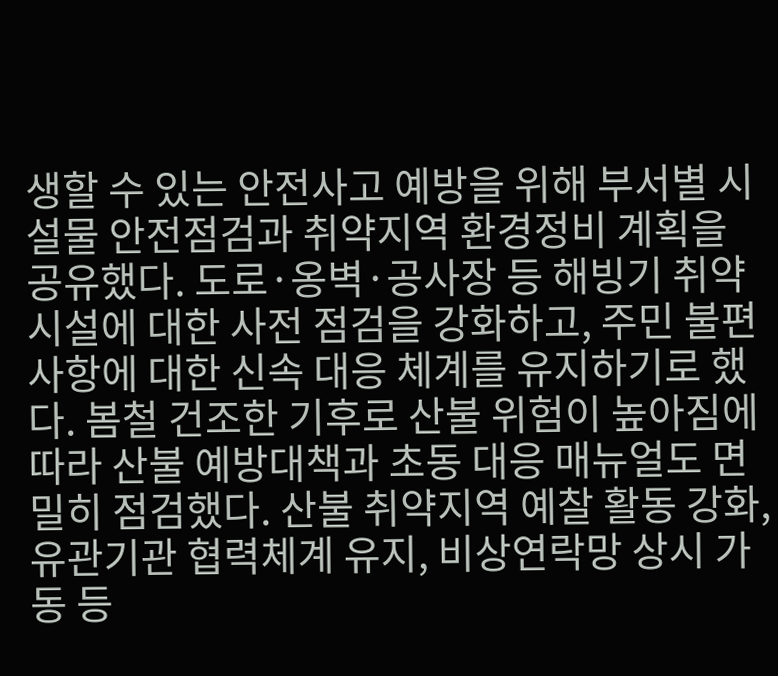생할 수 있는 안전사고 예방을 위해 부서별 시설물 안전점검과 취약지역 환경정비 계획을 공유했다. 도로·옹벽·공사장 등 해빙기 취약 시설에 대한 사전 점검을 강화하고, 주민 불편 사항에 대한 신속 대응 체계를 유지하기로 했다. 봄철 건조한 기후로 산불 위험이 높아짐에 따라 산불 예방대책과 초동 대응 매뉴얼도 면밀히 점검했다. 산불 취약지역 예찰 활동 강화, 유관기관 협력체계 유지, 비상연락망 상시 가동 등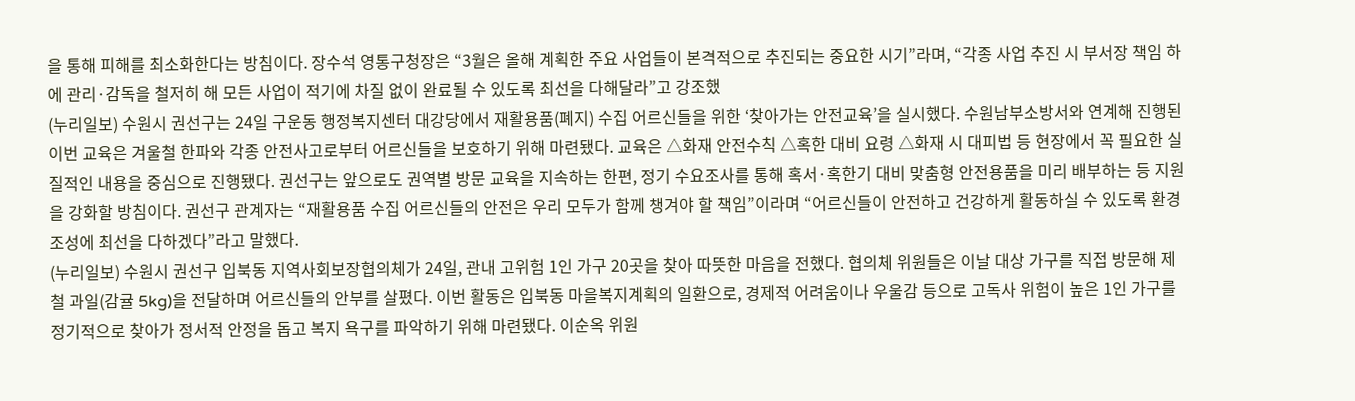을 통해 피해를 최소화한다는 방침이다. 장수석 영통구청장은 “3월은 올해 계획한 주요 사업들이 본격적으로 추진되는 중요한 시기”라며, “각종 사업 추진 시 부서장 책임 하에 관리·감독을 철저히 해 모든 사업이 적기에 차질 없이 완료될 수 있도록 최선을 다해달라”고 강조했
(누리일보) 수원시 권선구는 24일 구운동 행정복지센터 대강당에서 재활용품(폐지) 수집 어르신들을 위한 ‘찾아가는 안전교육’을 실시했다. 수원남부소방서와 연계해 진행된 이번 교육은 겨울철 한파와 각종 안전사고로부터 어르신들을 보호하기 위해 마련됐다. 교육은 △화재 안전수칙 △혹한 대비 요령 △화재 시 대피법 등 현장에서 꼭 필요한 실질적인 내용을 중심으로 진행됐다. 권선구는 앞으로도 권역별 방문 교육을 지속하는 한편, 정기 수요조사를 통해 혹서·혹한기 대비 맞춤형 안전용품을 미리 배부하는 등 지원을 강화할 방침이다. 권선구 관계자는 “재활용품 수집 어르신들의 안전은 우리 모두가 함께 챙겨야 할 책임”이라며 “어르신들이 안전하고 건강하게 활동하실 수 있도록 환경 조성에 최선을 다하겠다”라고 말했다.
(누리일보) 수원시 권선구 입북동 지역사회보장협의체가 24일, 관내 고위험 1인 가구 20곳을 찾아 따뜻한 마음을 전했다. 협의체 위원들은 이날 대상 가구를 직접 방문해 제철 과일(감귤 5kg)을 전달하며 어르신들의 안부를 살폈다. 이번 활동은 입북동 마을복지계획의 일환으로, 경제적 어려움이나 우울감 등으로 고독사 위험이 높은 1인 가구를 정기적으로 찾아가 정서적 안정을 돕고 복지 욕구를 파악하기 위해 마련됐다. 이순옥 위원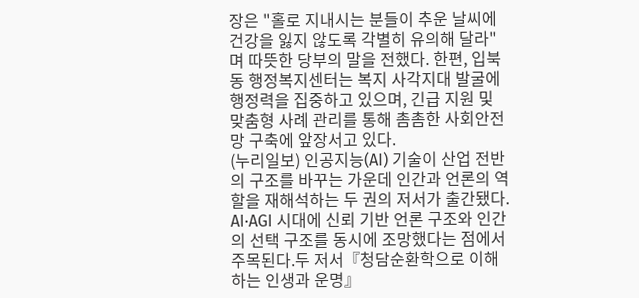장은 "홀로 지내시는 분들이 추운 날씨에 건강을 잃지 않도록 각별히 유의해 달라"며 따뜻한 당부의 말을 전했다. 한편, 입북동 행정복지센터는 복지 사각지대 발굴에 행정력을 집중하고 있으며, 긴급 지원 및 맞춤형 사례 관리를 통해 촘촘한 사회안전망 구축에 앞장서고 있다.
(누리일보) 인공지능(AI) 기술이 산업 전반의 구조를 바꾸는 가운데 인간과 언론의 역할을 재해석하는 두 권의 저서가 출간됐다. AI·AGI 시대에 신뢰 기반 언론 구조와 인간의 선택 구조를 동시에 조망했다는 점에서 주목된다.두 저서『청담순환학으로 이해하는 인생과 운명』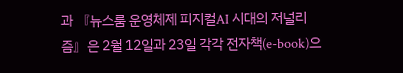과 『뉴스룸 운영체제 피지컬AI 시대의 저널리즘』은 2월 12일과 23일 각각 전자책(e-book)으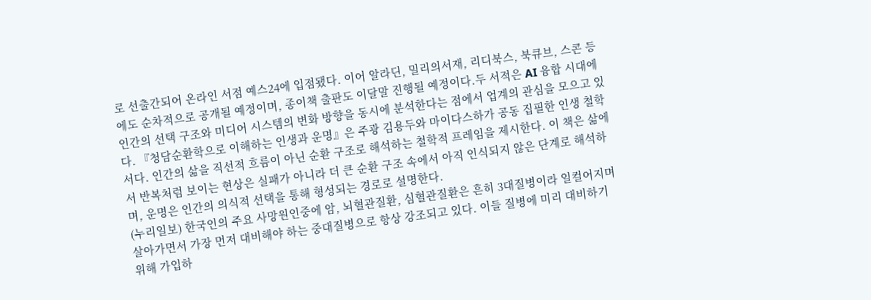로 선출간되어 온라인 서점 예스24에 입점됐다. 이어 알라딘, 밀리의서재, 리디북스, 북큐브, 스콘 등에도 순차적으로 공개될 예정이며, 종이책 출판도 이달말 진행될 예정이다.두 서적은 AI 융합 시대에 인간의 선택 구조와 미디어 시스템의 변화 방향을 동시에 분석한다는 점에서 업계의 관심을 모으고 있다. 『청담순환학으로 이해하는 인생과 운명』은 주광 김용두와 마이다스하가 공동 집필한 인생 철학서다. 인간의 삶을 직선적 흐름이 아닌 순환 구조로 해석하는 철학적 프레임을 제시한다. 이 책은 삶에서 반복처럼 보이는 현상은 실패가 아니라 더 큰 순환 구조 속에서 아직 인식되지 않은 단계로 해석하며, 운명은 인간의 의식적 선택을 통해 형성되는 경로로 설명한다.
(누리일보) 한국인의 주요 사망원인중에 암, 뇌혈관질환, 심혈관질환은 흔히 3대질병이라 일컬어지며 살아가면서 가장 먼저 대비해야 하는 중대질병으로 항상 강조되고 있다. 이들 질병에 미리 대비하기 위해 가입하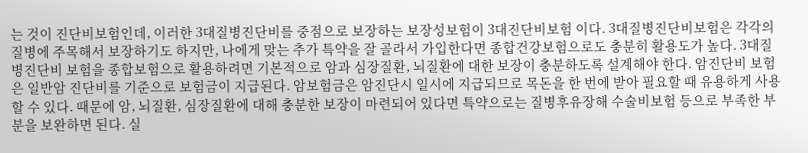는 것이 진단비보험인데, 이러한 3대질병진단비를 중점으로 보장하는 보장성보험이 3대진단비보험 이다. 3대질병진단비보험은 각각의 질병에 주목해서 보장하기도 하지만, 나에게 맞는 추가 특약을 잘 골라서 가입한다면 종합건강보험으로도 충분히 활용도가 높다. 3대질병진단비 보험을 종합보험으로 활용하려면 기본적으로 암과 심장질환, 뇌질환에 대한 보장이 충분하도록 설계해야 한다. 암진단비 보험은 일반암 진단비를 기준으로 보험금이 지급된다. 암보험금은 암진단시 일시에 지급되므로 목돈을 한 번에 받아 필요할 때 유용하게 사용할 수 있다. 때문에 암, 뇌질환, 심장질환에 대해 충분한 보장이 마련되어 있다면 특약으로는 질병후유장해 수술비보험 등으로 부족한 부분을 보완하면 된다. 실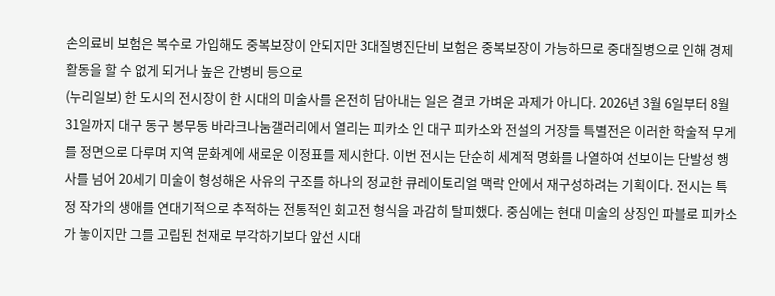손의료비 보험은 복수로 가입해도 중복보장이 안되지만 3대질병진단비 보험은 중복보장이 가능하므로 중대질병으로 인해 경제활동을 할 수 없게 되거나 높은 간병비 등으로
(누리일보) 한 도시의 전시장이 한 시대의 미술사를 온전히 담아내는 일은 결코 가벼운 과제가 아니다. 2026년 3월 6일부터 8월 31일까지 대구 동구 봉무동 바라크나눔갤러리에서 열리는 피카소 인 대구 피카소와 전설의 거장들 특별전은 이러한 학술적 무게를 정면으로 다루며 지역 문화계에 새로운 이정표를 제시한다. 이번 전시는 단순히 세계적 명화를 나열하여 선보이는 단발성 행사를 넘어 20세기 미술이 형성해온 사유의 구조를 하나의 정교한 큐레이토리얼 맥락 안에서 재구성하려는 기획이다. 전시는 특정 작가의 생애를 연대기적으로 추적하는 전통적인 회고전 형식을 과감히 탈피했다. 중심에는 현대 미술의 상징인 파블로 피카소가 놓이지만 그를 고립된 천재로 부각하기보다 앞선 시대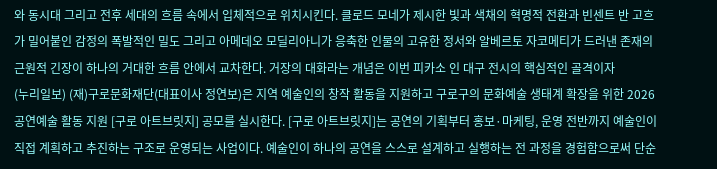와 동시대 그리고 전후 세대의 흐름 속에서 입체적으로 위치시킨다. 클로드 모네가 제시한 빛과 색채의 혁명적 전환과 빈센트 반 고흐가 밀어붙인 감정의 폭발적인 밀도 그리고 아메데오 모딜리아니가 응축한 인물의 고유한 정서와 알베르토 자코메티가 드러낸 존재의 근원적 긴장이 하나의 거대한 흐름 안에서 교차한다. 거장의 대화라는 개념은 이번 피카소 인 대구 전시의 핵심적인 골격이자
(누리일보) (재)구로문화재단(대표이사 정연보)은 지역 예술인의 창작 활동을 지원하고 구로구의 문화예술 생태계 확장을 위한 2026 공연예술 활동 지원 [구로 아트브릿지] 공모를 실시한다. [구로 아트브릿지]는 공연의 기획부터 홍보·마케팅, 운영 전반까지 예술인이 직접 계획하고 추진하는 구조로 운영되는 사업이다. 예술인이 하나의 공연을 스스로 설계하고 실행하는 전 과정을 경험함으로써 단순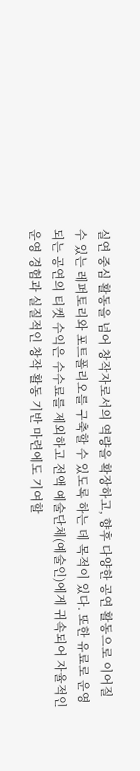실연 중심 활동을 넘어 창작자로서의 역량을 확장하고, 향후 다양한 공연 활동으로 이어질 수 있는 레퍼토리와 포트폴리오를 구축할 수 있도록 하는 데 목적이 있다. 또한 유료로 운영되는 공연의 티켓 수익은 수수료를 제외하고 전액 예술단체(예술인)에게 귀속되어 자율적인 운영 경험과 실질적인 창작 활동 기반 마련에도 기여할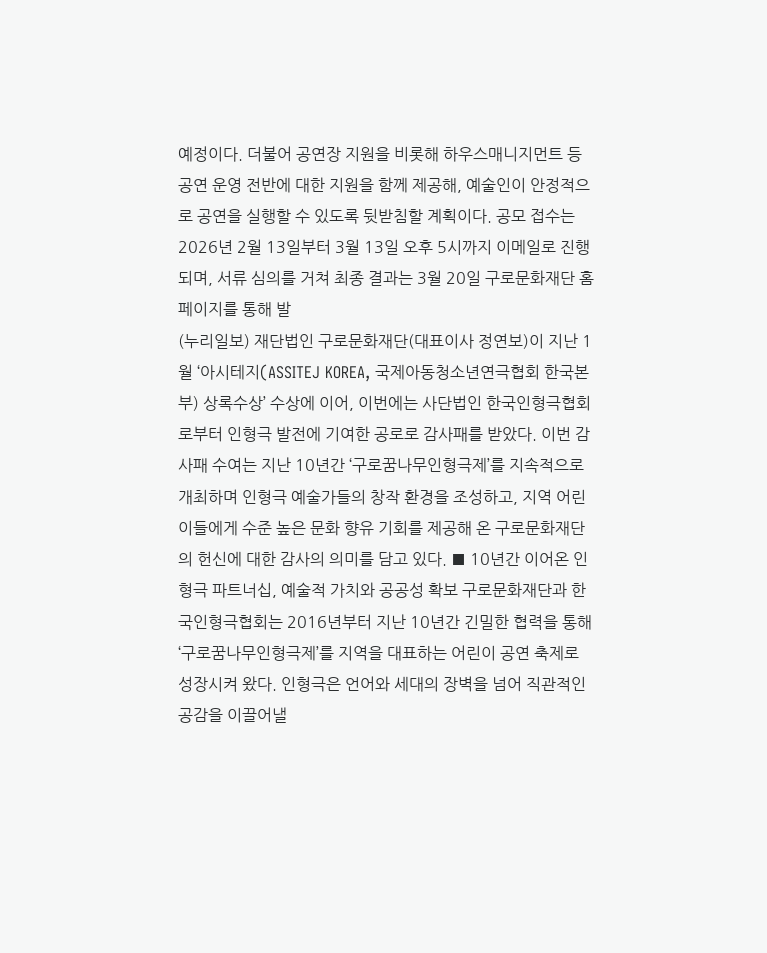예정이다. 더불어 공연장 지원을 비롯해 하우스매니지먼트 등 공연 운영 전반에 대한 지원을 함께 제공해, 예술인이 안정적으로 공연을 실행할 수 있도록 뒷받침할 계획이다. 공모 접수는 2026년 2월 13일부터 3월 13일 오후 5시까지 이메일로 진행되며, 서류 심의를 거쳐 최종 결과는 3월 20일 구로문화재단 홈페이지를 통해 발
(누리일보) 재단법인 구로문화재단(대표이사 정연보)이 지난 1월 ‘아시테지(ASSITEJ KOREA, 국제아동청소년연극협회 한국본부) 상록수상’ 수상에 이어, 이번에는 사단법인 한국인형극협회로부터 인형극 발전에 기여한 공로로 감사패를 받았다. 이번 감사패 수여는 지난 10년간 ‘구로꿈나무인형극제’를 지속적으로 개최하며 인형극 예술가들의 창작 환경을 조성하고, 지역 어린이들에게 수준 높은 문화 향유 기회를 제공해 온 구로문화재단의 헌신에 대한 감사의 의미를 담고 있다. ■ 10년간 이어온 인형극 파트너십, 예술적 가치와 공공성 확보 구로문화재단과 한국인형극협회는 2016년부터 지난 10년간 긴밀한 협력을 통해 ‘구로꿈나무인형극제’를 지역을 대표하는 어린이 공연 축제로 성장시켜 왔다. 인형극은 언어와 세대의 장벽을 넘어 직관적인 공감을 이끌어낼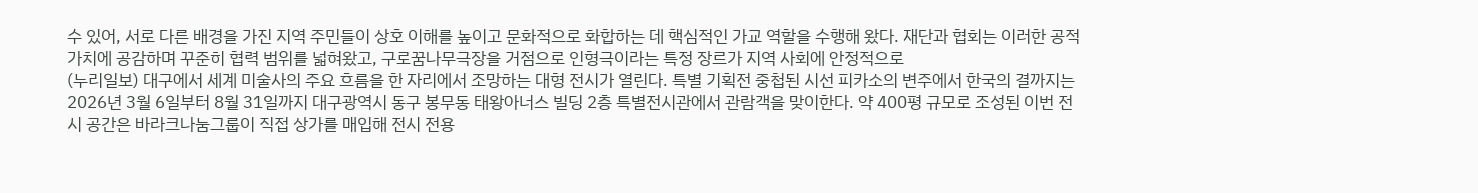수 있어, 서로 다른 배경을 가진 지역 주민들이 상호 이해를 높이고 문화적으로 화합하는 데 핵심적인 가교 역할을 수행해 왔다. 재단과 협회는 이러한 공적 가치에 공감하며 꾸준히 협력 범위를 넓혀왔고, 구로꿈나무극장을 거점으로 인형극이라는 특정 장르가 지역 사회에 안정적으로
(누리일보) 대구에서 세계 미술사의 주요 흐름을 한 자리에서 조망하는 대형 전시가 열린다. 특별 기획전 중첩된 시선 피카소의 변주에서 한국의 결까지는 2026년 3월 6일부터 8월 31일까지 대구광역시 동구 봉무동 태왕아너스 빌딩 2층 특별전시관에서 관람객을 맞이한다. 약 400평 규모로 조성된 이번 전시 공간은 바라크나눔그룹이 직접 상가를 매입해 전시 전용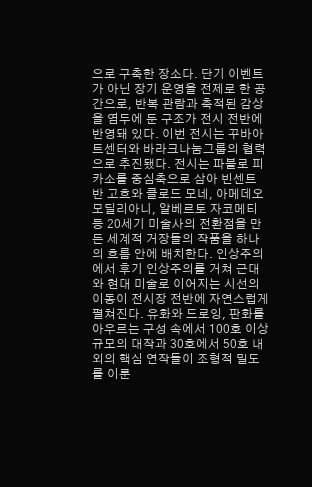으로 구축한 장소다. 단기 이벤트가 아닌 장기 운영을 전제로 한 공간으로, 반복 관람과 축적된 감상을 염두에 둔 구조가 전시 전반에 반영돼 있다. 이번 전시는 꾸바아트센터와 바라크나눔그룹의 협력으로 추진됐다. 전시는 파블로 피카소를 중심축으로 삼아 빈센트 반 고흐와 클로드 모네, 아메데오 모딜리아니, 알베르토 자코메티 등 20세기 미술사의 전환점을 만든 세계적 거장들의 작품을 하나의 흐름 안에 배치한다. 인상주의에서 후기 인상주의를 거쳐 근대와 현대 미술로 이어지는 시선의 이동이 전시장 전반에 자연스럽게 펼쳐진다. 유화와 드로잉, 판화를 아우르는 구성 속에서 100호 이상 규모의 대작과 30호에서 50호 내외의 핵심 연작들이 조형적 밀도를 이룬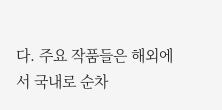다. 주요 작품들은 해외에서 국내로 순차